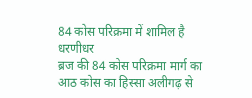84 कोस परिक्रमा में शामिल है धरणीधर
ब्रज की 84 कोस परिक्रमा मार्ग का आठ कोस का हिस्सा अलीगढ़ से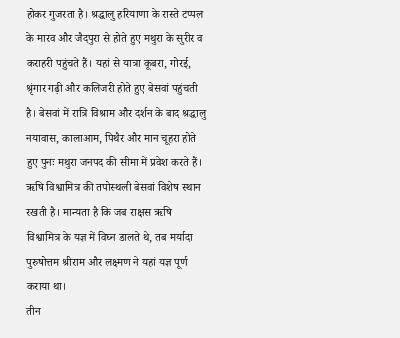होकर गुजरता है। श्रद्धालु हरियाणा के रास्ते टप्पल के मारव और जैदपुरा से होते हुए मथुरा के सुरीर व कराहरी पहुंचते हैं। यहां से यात्रा कूबरा, गोरई, श्रृंगार गढ़ी और कलिजरी होते हुए बेसवां पहुंचती है। बेसवां में रात्रि विश्राम और दर्शन के बाद श्रद्धालु नयावास, कालाआम, पिथैर और मान चूहरा होते हुए पुनः मथुरा जनपद की सीमा में प्रवेश करते हैं। ऋषि विश्वामित्र की तपोस्थली बेसवां विशेष स्थान रखती है। मान्यता है कि जब राक्षस ऋषि विश्वामित्र के यज्ञ में विघ्न डालते थे, तब मर्यादा पुरुषोत्तम श्रीराम और लक्ष्मण ने यहां यज्ञ पूर्ण कराया था।
तीन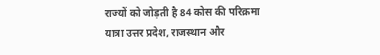राज्यों को जोड़ती है 84 कोस की परिक्रमा
यात्रा उत्तर प्रदेश, राजस्थान और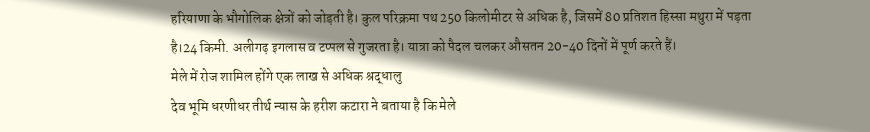हरियाणा के भौगोलिक क्षेत्रों को जोड़ती है। कुल परिक्रमा पथ 250 किलोमीटर से अधिक है, जिसमें 80 प्रतिशत हिस्सा मथुरा में पड़ता है।24 किमी. अलीगढ़ इगलास व टप्पल से गुजरता है। यात्रा को पैदल चलकर औसतन 20-40 दिनों में पूर्ण करते हैं।
मेले में रोज शामिल होंगे एक लाख से अधिक श्रद्धालु
देव भूमि धरणीधर तीर्थ न्यास के हरीश कटारा ने बताया है कि मेले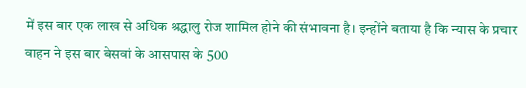में इस बार एक लाख से अधिक श्रद्धालु रोज शामिल होने की संभावना है। इन्होंने बताया है कि न्यास के प्रचार वाहन ने इस बार बेसवां के आसपास के 500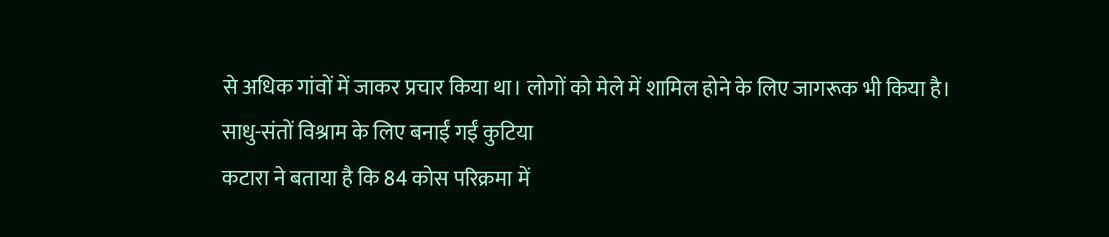से अधिक गांवों में जाकर प्रचार किया था। लोगों को मेले में शामिल होने के लिए जागरूक भी किया है।
साधु-संतों विश्राम के लिए बनाईं गईं कुटिया
कटारा ने बताया है कि 84 कोस परिक्रमा में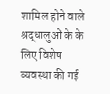शामिल होने वाले श्रद्धालुओं के के लिए विशेष व्यवस्था की गई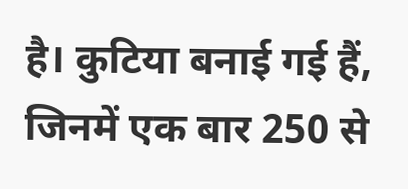है। कुटिया बनाई गई हैं, जिनमें एक बार 250 से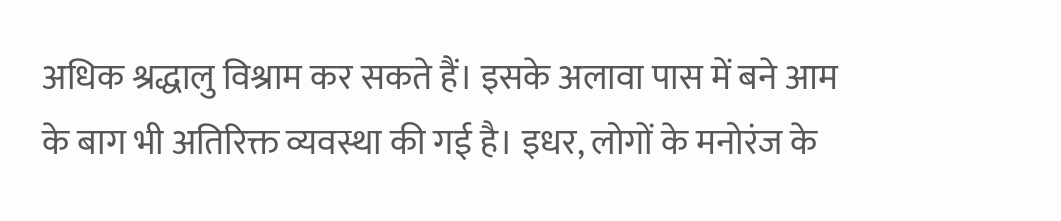अधिक श्रद्धालु विश्राम कर सकते हैं। इसके अलावा पास में बने आम के बाग भी अतिरिक्त व्यवस्था की गई है। इधर, लोगों के मनोरंज के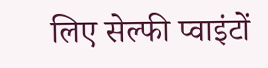लिए सेल्फी प्वाइंटों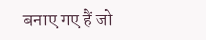बनाए गए हैं जो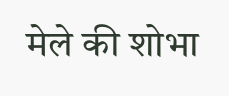मेले की शोभा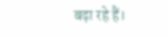बढ़ा रहे हैं।